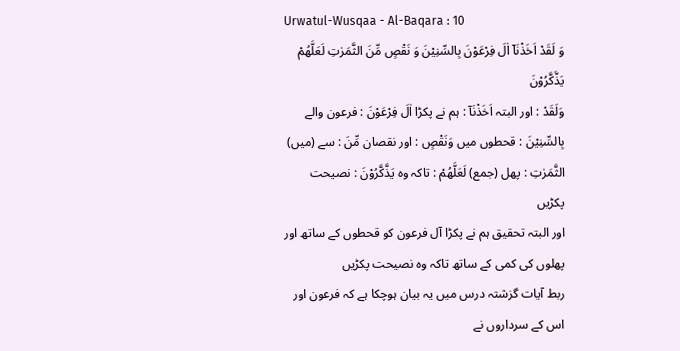Urwatul-Wusqaa - Al-Baqara : 10
وَ لَقَدْ اَخَذْنَاۤ اٰلَ فِرْعَوْنَ بِالسِّنِیْنَ وَ نَقْصٍ مِّنَ الثَّمَرٰتِ لَعَلَّهُمْ یَذَّكَّرُوْنَ
وَلَقَدْ : اور البتہ اَخَذْنَآ : ہم نے پکڑا اٰلَ فِرْعَوْنَ : فرعون والے بِالسِّنِيْنَ : قحطوں میں وَنَقْصٍ : اور نقصان مِّنَ : سے (میں) الثَّمَرٰتِ : پھل (جمع) لَعَلَّهُمْ : تاکہ وہ يَذَّكَّرُوْنَ : نصیحت پکڑیں
اور البتہ تحقیق ہم نے پکڑا آل فرعون کو قحطوں کے ساتھ اور پھلوں کی کمی کے ساتھ تاکہ وہ نصیحت پکڑیں
ربط آیات گزشتہ درس میں یہ بیان ہوچکا ہے کہ فرعون اور اس کے سرداروں نے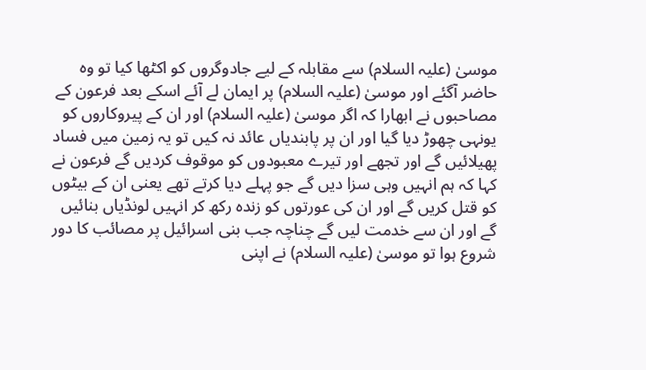موسیٰ (علیہ السلام) سے مقابلہ کے لیے جادوگروں کو اکٹھا کیا تو وہ حاضر آگئے اور موسیٰ (علیہ السلام) پر ایمان لے آئے اسکے بعد فرعون کے مصاحبوں نے ابھارا کہ اگر موسیٰ (علیہ السلام) اور ان کے پیروکاروں کو یونہی چھوڑ دیا گیا اور ان پر پابندیاں عائد نہ کیں تو یہ زمین میں فساد پھیلائیں گے اور تجھے اور تیرے معبودوں کو موقوف کردیں گے فرعون نے کہا کہ ہم انہیں وہی سزا دیں گے جو پہلے دیا کرتے تھے یعنی ان کے بیٹوں کو قتل کریں گے اور ان کی عورتوں کو زندہ رکھ کر انہیں لونڈیاں بنائیں گے اور ان سے خدمت لیں گے چناچہ جب بنی اسرائیل پر مصائب کا دور شروع ہوا تو موسیٰ (علیہ السلام) نے اپنی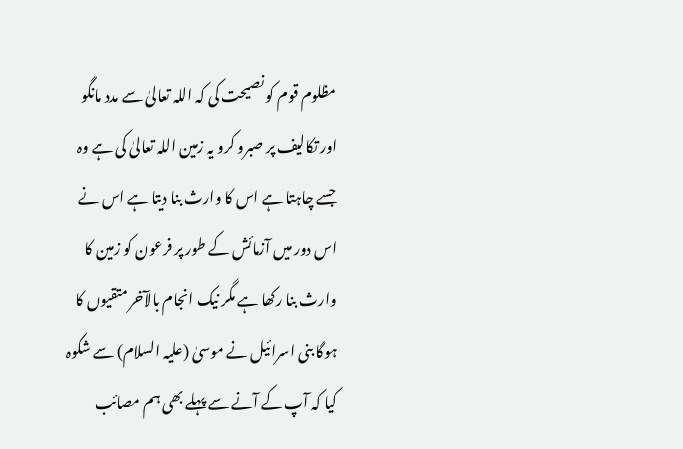مظلوم قوم کو نصیحت کی کہ اللہ تعالیٰ سے مدد مانگو اور تکالیف پر صبرو کرو یہ زمین اللہ تعالیٰ کی ہے وہ جسے چاہتا ہے اس کا وارث بنا دیتا ہے اس نے اس دور میں آزمائش کے طور پر فرعون کو زمین کا وارث بنا رکھا ہے مگر نیک انجام بالآخر متقیوں کا ہوگا بنی اسرائیل نے موسیٰ (علیہ السلام) سے شکوہ کیا کہ آپ کے آنے سے پہلے بھی ہم مصائب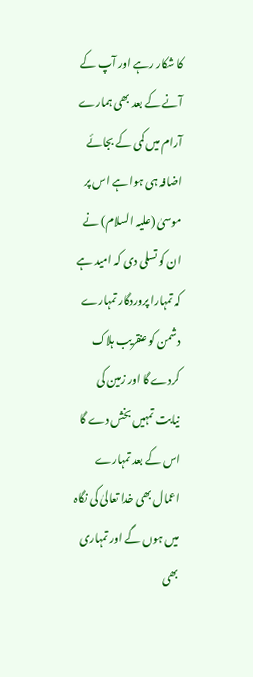کا شکار رہے اور آپ کے آنے کے بعد بھی ہمارے آرام میں کمی کے بجائے اضافہ ہی ہوا ہے اس پر موسیٰ (علیہ السلام) نے ان کو تسلی دی کہ امید ہے کہ تمہارا پروردگار تمہارے دشمن کو عنقریب ہلاک کردے گا اور زمین کی نیابت تمہیں بخش دے گا اس کے بعد تمہارے اعمال بھی خدا تعالیٰ کی نگاہ میں ہوں گے اور تمہاری بھی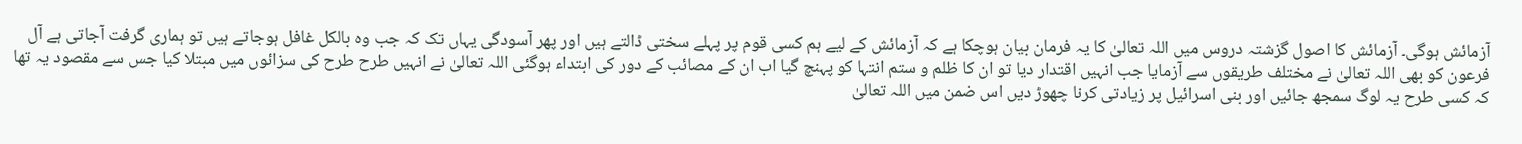آزمائش ہوگی۔ آزمائش کا اصول گزشتہ دروس میں اللہ تعالیٰ کا یہ فرمان بیان ہوچکا ہے کہ آزمائش کے لیے ہم کسی قوم پر پہلے سختی ڈالتے ہیں اور پھر آسودگی یہاں تک کہ جب وہ بالکل غافل ہوجاتے ہیں تو ہماری گرفت آجاتی ہے آل فرعون کو بھی اللہ تعالیٰ نے مختلف طریقوں سے آزمایا جب انہیں اقتدار دیا تو ان کا ظلم و ستم انتہا کو پہنچ گیا اب ان کے مصائب کے دور کی ابتداء ہوگئی اللہ تعالیٰ نے انہیں طرح طرح کی سزائوں میں مبتلا کیا جس سے مقصود یہ تھا کہ کسی طرح یہ لوگ سمجھ جائیں اور بنی اسرائیل پر زیادتی کرنا چھوڑ دیں اس ضمن میں اللہ تعالیٰ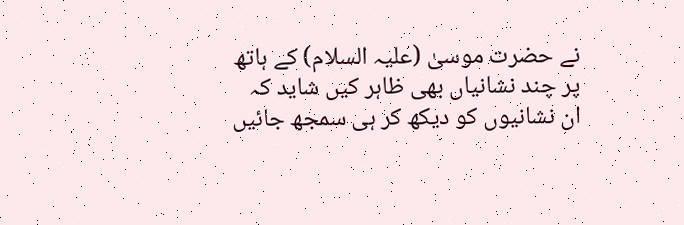نے حضرت موسیٰ (علیہ السلام) کے ہاتھ پر چند نشانیاں بھی ظاہر کیں شاید کہ ان نشانیوں کو دیکھ کر ہی سمجھ جائیں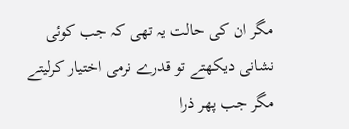مگر ان کی حالت یہ تھی کہ جب کوئی نشانی دیکھتے تو قدرے نرمی اختیار کرلیتے مگر جب پھر ذرا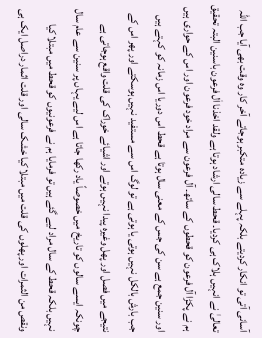آسانی آتی تو انکار کردیتے بلکہ پہلے سے زیادہ متکبر ہوجاتے آخر کار وہ وقت بھی آیا جب اللہ تعالیٰ نے انہیں ہلاک ہی کردیا۔ قحط سالی ارشاد ہوتا ہے ولقد اخذنا اٰل فرعون باسنین البتہ تحقیق ہم نے پکڑا آل فرعون کو قحطوں کے ساتھ۔ آل فرعون سے مراد خود فرعون اور اس کے حواری ہیں اور سنین جمع ہے سن کی جس کے معنی سال ہوتا ہے قحط اس دوریا اس زمانہ کو کہتے ہیں جب بارش بالکل نہیں ہوتی یا ہوتی ہے تو لوگ اس سے مستفید نہیں ہوسکتے اور پھر اس کے نتیجے میں فصل اور پھل وغیرہ پیدا نہیں ہوتے اور اشیائے خوراک کی قلت واقع ہوجاتی ہے چونکہ ایسے سالوں کو تاریخ میں خصوصاً یاد رکھا جاتا ہے اس لیے یہاں پر سنین سے عام سال نہیں بلکہ قحط کے سال مراد لیے گئے ہیں تو فرمایا ہم نے فرعونیوں کو قحط میں مبتلا کیا ونقص من الثمرات اور پھلوں کی قلت میں مبتلا کیا خشک سالی اور قلت اثمار دراصل ایک ہی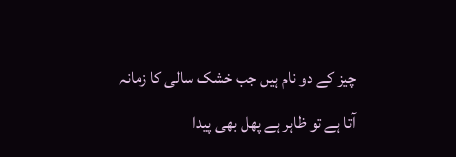چیز کے دو نام ہیں جب خشک سالی کا زمانہ آتا ہے تو ظاہر ہے پھل بھی پیدا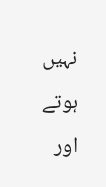نہیں ہوتے اور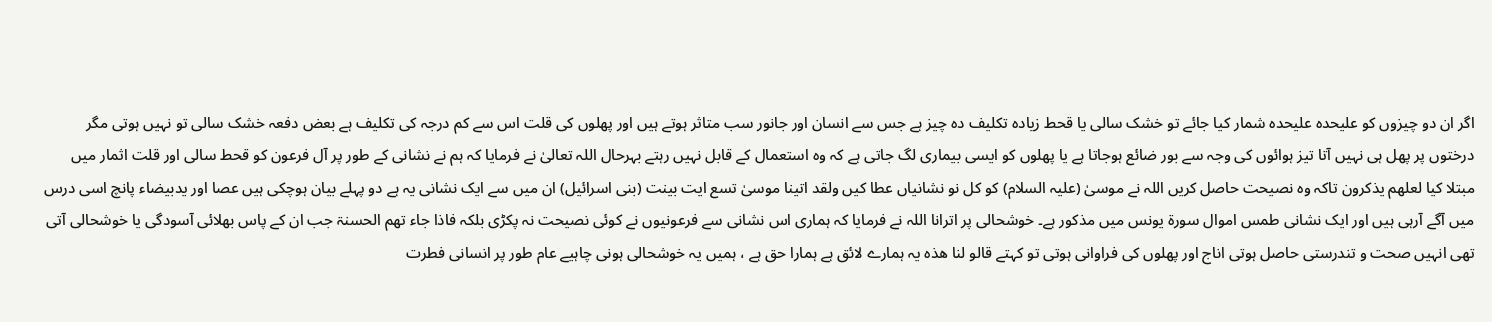اگر ان دو چیزوں کو علیحدہ علیحدہ شمار کیا جائے تو خشک سالی یا قحط زیادہ تکلیف دہ چیز ہے جس سے انسان اور جانور سب متاثر ہوتے ہیں اور پھلوں کی قلت اس سے کم درجہ کی تکلیف ہے بعض دفعہ خشک سالی تو نہیں ہوتی مگر درختوں پر پھل ہی نہیں آتا تیز ہوائوں کی وجہ سے بور ضائع ہوجاتا ہے یا پھلوں کو ایسی بیماری لگ جاتی ہے کہ وہ استعمال کے قابل نہیں رہتے بہرحال اللہ تعالیٰ نے فرمایا کہ ہم نے نشانی کے طور پر آل فرعون کو قحط سالی اور قلت اثمار میں مبتلا کیا لعلھم یذکرون تاکہ وہ نصیحت حاصل کریں اللہ نے موسیٰ (علیہ السلام) کو کل نو نشانیاں عطا کیں ولقد اتینا موسیٰ تسع ایت بینت (بنی اسرائیل) ان میں سے ایک نشانی یہ ہے دو پہلے بیان ہوچکی ہیں عصا اور یدبیضاء پانچ اسی درس میں آگے آرہی ہیں اور ایک نشانی طمس اموال سورة یونس میں مذکور ہے۔ خوشحالی پر اترانا اللہ نے فرمایا کہ ہماری اس نشانی سے فرعونیوں نے کوئی نصیحت نہ پکڑی بلکہ فاذا جاء تھم الحسنۃ جب ان کے پاس بھلائی آسودگی یا خوشحالی آتی تھی انہیں صحت و تندرستی حاصل ہوتی اناج اور پھلوں کی فراوانی ہوتی تو کہتے قالو لنا ھذہ یہ ہمارے لائق ہے ہمارا حق ہے ، ہمیں یہ خوشحالی ہونی چاہیے عام طور پر انسانی فطرت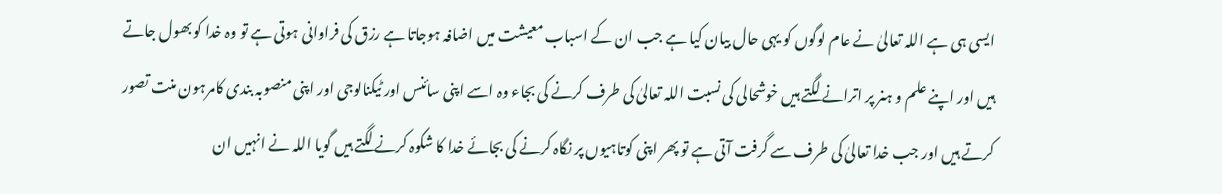ایسی ہی ہے اللہ تعالیٰ نے عام لوگوں کو یہی حال بیان کیا ہے جب ان کے اسباب معیشت میں اضافہ ہوجاتا ہے رزق کی فراوانی ہوتی ہے تو وہ خدا کو بھول جاتے ہیں اور اپنے علم و ہنر پر اترانے لگتے ہیں خوشحالی کی نسبت اللہ تعالیٰ کی طرف کرنے کی بجاء وہ اسے اپنی سائنس اور ٹیکنالوجی اور اپنی منصوبہ بندی کامرہون منت تصور کرتے ہیں اور جب خدا تعالیٰ کی طرف سے گرفت آتی ہے تو پھر اپنی کوتاہیوں پر نگاہ کرنے کی بجائے خدا کا شکوہ کرنے لگتے ہیں گویا اللہ نے انہیں ان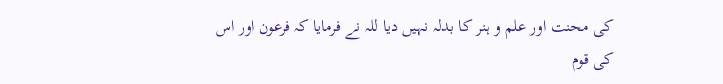کی محنت اور علم و ہنر کا بدلہ نہیں دیا للہ نے فرمایا کہ فرعون اور اس کی قوم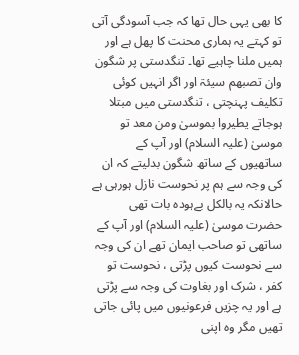کا بھی یہی حال تھا کہ جب آسودگی آتی تو کہتے یہ ہماری محنت کا پھل ہے اور ہمیں ملنا چاہیے تھا۔ تنگدستی پر شگون وان تصبھم سیئۃ اور اگر انہیں کوئی تکلیف پہنچتی ، تنگدستی میں مبتلا ہوجاتے یطیروا بموسیٰ ومن معد تو موسیٰ (علیہ السلام) اور آپ کے ساتھیوں کے ساتھ شگون بدلیتے کہ ان کی وجہ سے ہم پر نحوست نازل ہورہی ہے حالانکہ یہ بالکل بےہودہ بات تھی حضرت موسیٰ (علیہ السلام) اور آپ کے ساتھی تو صاحب ایمان تھے ان کی وجہ سے نحوست کیوں پڑتی ، نحوست تو کفر ، شرک اور بغاوت کی وجہ سے پڑتی ہے اور یہ چزیں فرعونیوں میں پائی جاتی تھیں مگر وہ اپنی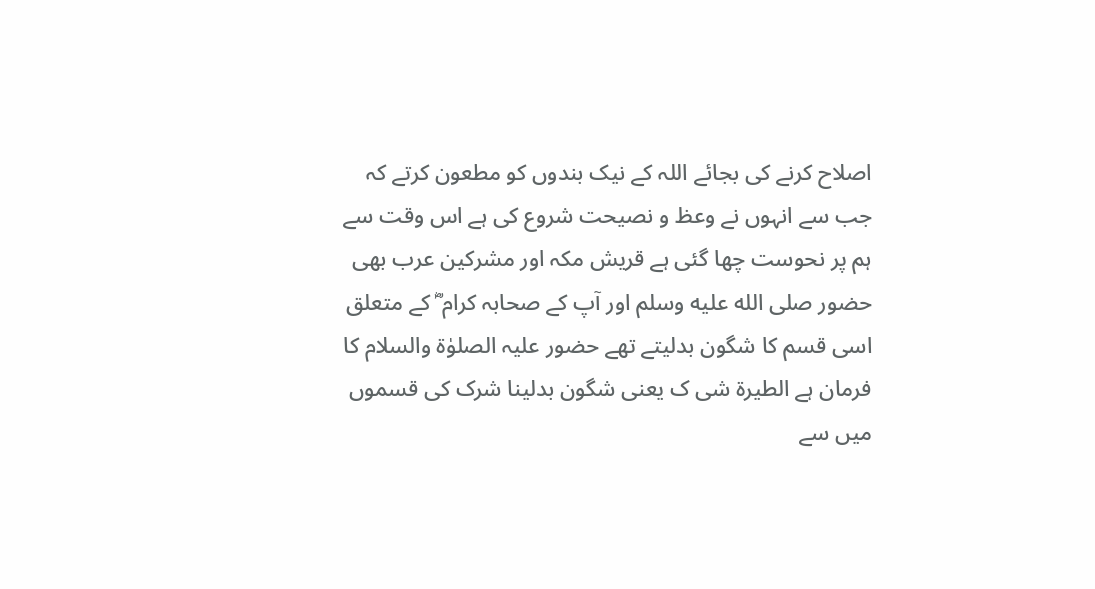اصلاح کرنے کی بجائے اللہ کے نیک بندوں کو مطعون کرتے کہ جب سے انہوں نے وعظ و نصیحت شروع کی ہے اس وقت سے ہم پر نحوست چھا گئی ہے قریش مکہ اور مشرکین عرب بھی حضور صلى الله عليه وسلم اور آپ کے صحابہ کرام ؓ کے متعلق اسی قسم کا شگون بدلیتے تھے حضور علیہ الصلوٰۃ والسلام کا فرمان ہے الطیرۃ شی ک یعنی شگون بدلینا شرک کی قسموں میں سے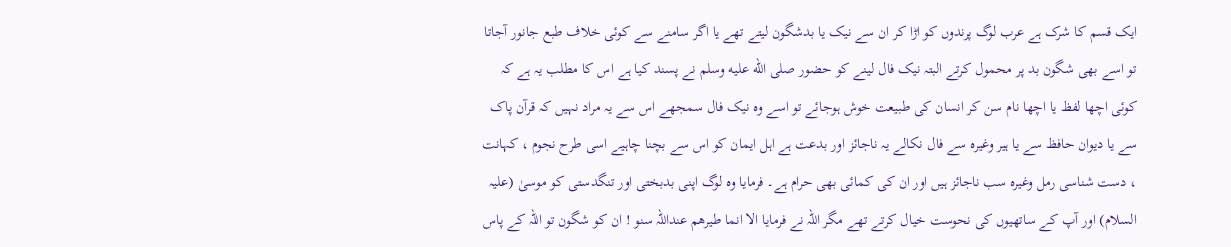ایک قسم کا شرک ہے عرب لوگ پرندوں کو اڑا کر ان سے نیک یا بدشگون لیتے تھے یا اگر سامنے سے کوئی خلاف طبع جانور آجاتا تو اسے بھی شگون بد پر محمول کرتے البتہ نیک فال لینے کو حضور صلى الله عليه وسلم نے پسند کیا ہے اس کا مطلب یہ ہے کہ کوئی اچھا لفظ یا اچھا نام سن کر انسان کی طبیعت خوش ہوجائے تو اسے وہ نیک فال سمجھے اس سے یہ مراد نہیں کہ قرآن پاک سے یا دیوان حافظ سے یا ہیر وغیرہ سے فال نکالے یہ ناجائز اور بدعت ہے اہل ایمان کو اس سے بچنا چاہیے اسی طرح نجوم ، کہانت ، دست شناسی رمل وغیرہ سب ناجائز ہیں اور ان کی کمائی بھی حرام ہے۔ فرمایا وہ لوگ اپنی بدبختی اور تنگدستی کو موسیٰ (علیہ السلام) اور آپ کے ساتھیوں کی نحوست خیال کرتے تھے مگر اللہ نے فرمایا الا انما طیرھم عنداللہ سنو ! ان کو شگون تو اللہ کے پاس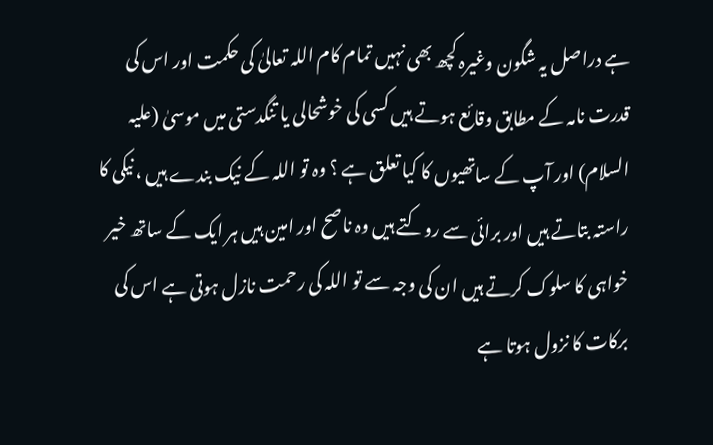ہے دراصل یہ شگون وغیرہ کچھ بھی نہیں تمام کام اللہ تعالیٰ کی حکمت اور اس کی قدرت نامہ کے مطابق وقائع ہوتے ہیں کسی کی خوشحالی یا تنگدستی میں موسیٰ (علیہ السلام) اور آپ کے ساتھیوں کا کیا تعلق ہے ؟ وہ تو اللہ کے نیک بندے ہیں ، نیکی کا راستہ بتاتے ہیں اور برائی سے روکتے ہیں وہ ناصح اور امین ہیں ہر ایک کے ساتھ خیر خواہی کا سلوک کرتے ہیں ان کی وجہ سے تو اللہ کی رحمت نازل ہوتی ہے اس کی برکات کا نزول ہوتا ہے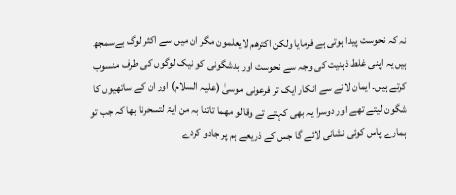نہ کہ نحوست پیدا ہوتی ہے فرمایا ولکن اکترھم لایعلمون مگر ان میں سے اکثر لوگ بےسمجھ ہیں یہ اپنی غلط ذہنیت کی وجہ سے نحوست اور بدشگونی کو نیک لوگوں کی طرف منسوب کرتے ہیں۔ ایمان لانے سے انکار ایک تر فرعونی موسیٰ (علیہ السلام) اور ان کے ساتھیوں کا شگون لیتے تھے اور دوسرا یہ بھی کہتے تے وقالو مھما تاتنا بہ من ایۃ لتسحرنا بھا کہ جب تو ہمارے پاس کوئی نشانی لائے گا جس کے ذریعے ہم پر جادو کردے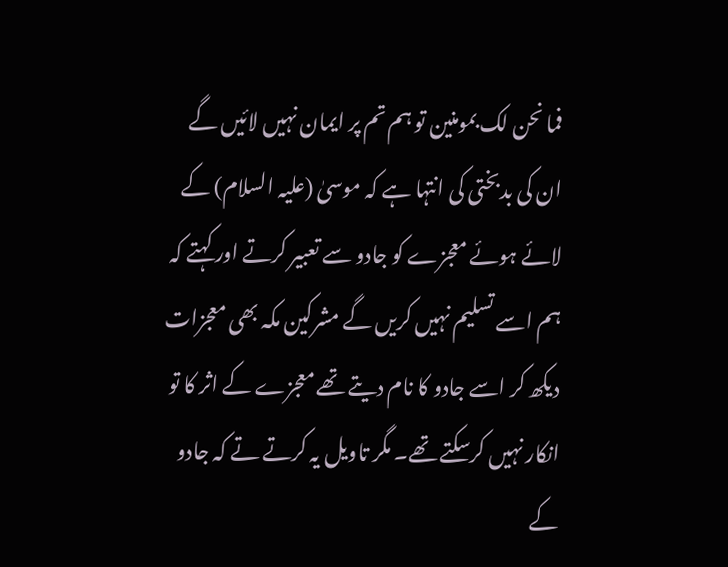فما نحن لک بمومنین تو ہم تم پر ایمان نہیں لائیں گے ان کی بدبختی کی انتہا ہے کہ موسیٰ (علیہ السلام) کے لائے ہوئے معجزے کو جادو سے تعبیر کرتے اور کہتے کہ ہم اسے تسلیم نہیں کریں گے مشرکین مکہ بھی معجزات دیکھ کر اسے جادو کا نام دیتے تھے معجزے کے اثر کا تو انکار نہیں کرسکتے تھے۔ مگر تاویل یہ کرتے تے کہ جادو کے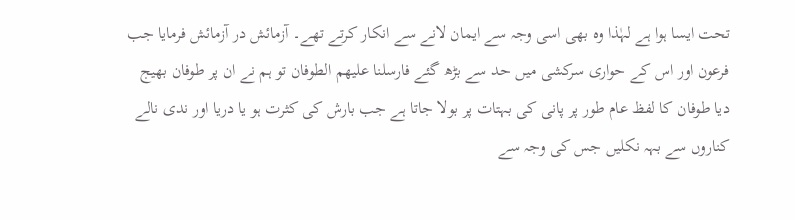تحت ایسا ہوا ہے لہٰذا وہ بھی اسی وجہ سے ایمان لانے سے انکار کرتے تھے۔ آزمائش در آزمائش فرمایا جب فرعون اور اس کے حواری سرکشی میں حد سے بڑھ گئے فارسلنا علیھم الطوفان تو ہم نے ان پر طوفان بھیج دیا طوفان کا لفظ عام طور پر پانی کی بہتات پر بولا جاتا ہے جب بارش کی کثرت ہو یا دریا اور ندی نالے کناروں سے بہہ نکلیں جس کی وجہ سے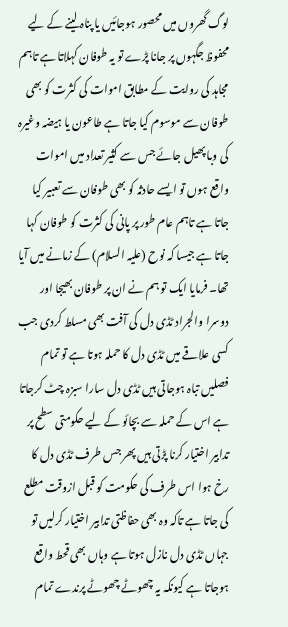لوگ گھروں میں محصور ہوجائیں یا پناہ لینے کے لیے محفوظ جگہوں پر جانا پڑے تو یہ طوفان کہلاتا ہے تاہم مجاہد کی روایت کے مطابق اموات کی کثرت کو بھی طوفان سے موسوم کیا جاتا ہے طاعون یا ہیضہ وغیرہ کی وبا پھیل جائے جس سے کثیر تعداد میں اموات واقع ہوں تو ایسے حادثہ کو بھی طوفان سے تعبیر کیا جاتا ہے تاہم عام طور پر پانی کی کثرت کو طوفان کہا جاتا ہے جیسا کہ نوح (علیہ السلام) کے زمانے میں آیا تھا۔ فرمایا ایک تو ہم نے ان پر طوفان بھیجا اور دوسرا والجراد ٹڈی دل کی آفت بھی مسلط کردی جب کسی علاقے میں ٹڈی دل کا حملہ ہوتا ہے تو تمام فصلیں تباہ ہوجاتی ہیں ٹڈی دل سارا سبزہ چٹ کرجاتا ہے اس کے حملہ سے بچائو کے لیے حکومتی سطح پر تدابیر اختیار کرنا پڑتی ہیں پھر جس طرف ٹڈی دل کا رخ ہوا اس طرف کی حکومت کو قبل ازوقت مطلع کی جاتا ہے تاکہ وہ بھی حفاظتی تدابیر اختیار کرلیں تو جہاں ٹڈی دل نازل ہوتا ہے وہاں بھی قحط واقع ہوجاتا ہے کیونکہ یہ چھوٹے چھوٹے پرندے تمام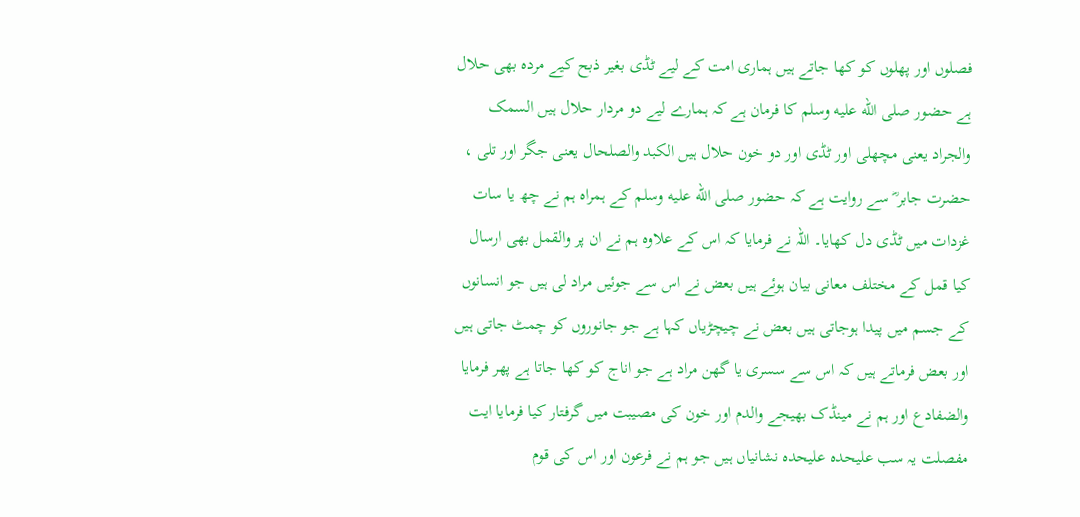فصلوں اور پھلوں کو کھا جاتے ہیں ہماری امت کے لیے ٹڈی بغیر ذبح کیے مردہ بھی حلال ہے حضور صلى الله عليه وسلم کا فرمان ہے کہ ہمارے لیے دو مردار حلال ہیں السمک والجراد یعنی مچھلی اور ٹڈی اور دو خون حلال ہیں الکبد والصلحال یعنی جگر اور تلی ، حضرت جابر ؓ سے روایت ہے کہ حضور صلى الله عليه وسلم کے ہمراہ ہم نے چھ یا سات غزدات میں ٹڈی دل کھایا۔ اللہ نے فرمایا کہ اس کے علاوہ ہم نے ان پر والقمل بھی ارسال کیا قمل کے مختلف معانی بیان ہوئے ہیں بعض نے اس سے جوئیں مراد لی ہیں جو انسانوں کے جسم میں پیدا ہوجاتی ہیں بعض نے چیچڑیاں کہا ہے جو جانوروں کو چمٹ جاتی ہیں اور بعض فرماتے ہیں کہ اس سے سسری یا گھن مراد ہے جو اناج کو کھا جاتا ہے پھر فرمایا والضفادع اور ہم نے مینڈک بھیجے والدم اور خون کی مصیبت میں گرفتار کیا فرمایا ایت مفصلت یہ سب علیحدہ علیحدہ نشانیاں ہیں جو ہم نے فرعون اور اس کی قوم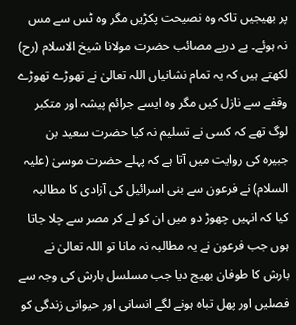پر بھیجیں تاکہ وہ نصیحت پکڑیں مگر وہ ٹس سے مس نہ ہوئے۔ پے درپے مصائب حضرت مولانا شیخ الاسلام (رح) لکھتے ہیں کہ یہ تمام نشانیاں اللہ تعالیٰ نے تھوڑے تھوڑے وقفے سے نازل کیں مگر وہ ایسے جرائم پیشہ اور متکبر لوگ تھے کہ کسی نے تسلیم نہ کیا حضرت سعید بن جبیرہ کی روایت میں آتا ہے کہ پہلے حضرت موسیٰ (علیہ السلام) نے فرعون سے بنی اسرائیل کی آزادی کا مطالبہ کیا کہ انہیں چھوڑ دو میں ان کو لے کر مصر سے چلا جاتا ہوں جب فرعون نے یہ مطالبہ نہ مانا تو اللہ تعالیٰ نے بارش کا طوفان بھیج دیا جب مسلسل بارش کی وجہ سے فصلیں اور پھل تباہ ہونے لگے انسانی اور حیوانی زندگی کو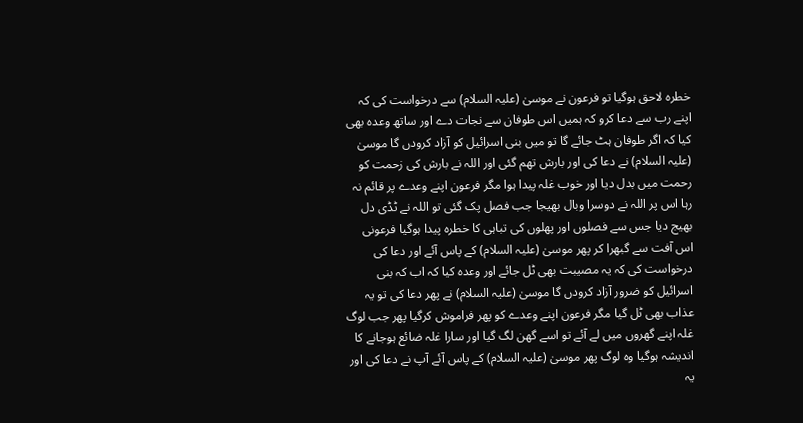خطرہ لاحق ہوگیا تو فرعون نے موسیٰ (علیہ السلام) سے درخواست کی کہ اپنے رب سے دعا کرو کہ ہمیں اس طوفان سے نجات دے اور ساتھ وعدہ بھی کیا کہ اگر طوفان ہٹ جائے گا تو میں بنی اسرائیل کو آزاد کرودں گا موسیٰ (علیہ السلام) نے دعا کی اور بارش تھم گئی اور اللہ نے بارش کی زحمت کو رحمت میں بدل دیا اور خوب غلہ پیدا ہوا مگر فرعون اپنے وعدے پر قائم نہ رہا اس پر اللہ نے دوسرا وبال بھیجا جب فصل پک گئی تو اللہ نے ٹڈی دل بھیج دیا جس سے فصلوں اور پھلوں کی تباہی کا خطرہ پیدا ہوگیا فرعونی اس آفت سے گبھرا کر پھر موسیٰ (علیہ السلام) کے پاس آئے اور دعا کی درخواست کی کہ یہ مصیبت بھی ٹل جائے اور وعدہ کیا کہ اب کہ بنی اسرائیل کو ضرور آزاد کرودں گا موسیٰ (علیہ السلام) نے پھر دعا کی تو یہ عذاب بھی ٹل گیا مگر فرعون اپنے وعدے کو پھر فراموش کرگیا پھر جب لوگ غلہ اپنے گھروں میں لے آئے تو اسے گھن لگ گیا اور سارا غلہ ضائع ہوجانے کا اندیشہ ہوگیا وہ لوگ پھر موسیٰ (علیہ السلام) کے پاس آئے آپ نے دعا کی اور یہ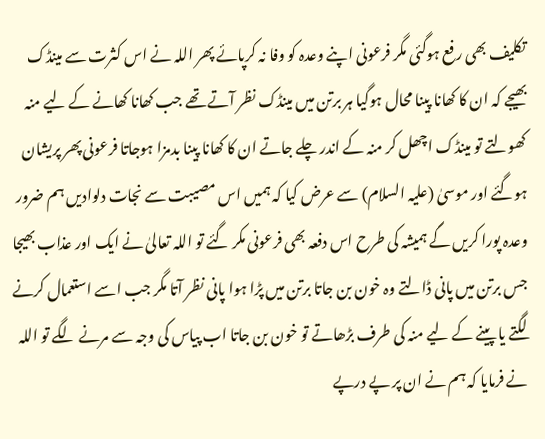تکلیف بھی رفع ہوگئی مگر فرعونی اپنے وعدہ کو وفا نہ کرپائے پھر اللہ نے اس کثرت سے مینڈک بھیجے کہ ان کا کھانا پینا محال ہوگیا ہر برتن میں مینڈک نظر آتے تھے جب کھانا کھانے کے لیے منہ کھولتے تو مینڈک اچھل کر منہ کے اندر چلے جاتے ان کا کھانا پینا بدمزا ہوجاتا فرعونی پھر پریشان ہوگئے اور موسیٰ (علیہ السلام) سے عرض کیا کہ ہمیں اس مصیبت سے نجات دلوادیں ہم ضرور وعدہ پورا کریں گے ہمیشہ کی طرح اس دفعہ بھی فرعونی مکر گئے تو اللہ تعالیٰ نے ایک اور عذاب بھیجا جس برتن میں پانی ڈالتے وہ خون بن جاتا برتن میں پڑا ہوا پانی نظر آتا مگر جب اسے استعمال کرنے لگتے یا پینے کے لیے منہ کی طرف بڑھاتے تو خون بن جاتا اب پیاس کی وجہ سے مرنے لگے تو اللہ نے فرمایا کہ ہم نے ان پر پے درپے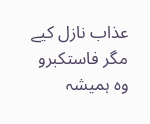عذاب نازل کیے مگر فاستکبرو وہ ہمیشہ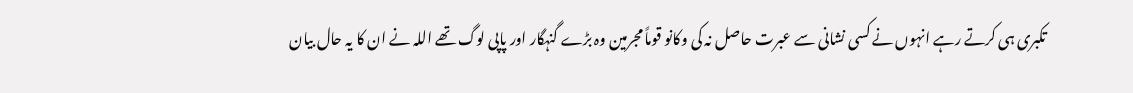تکبری ہی کرتے رہے انہوں نے کسی نشانی سے عبرت حاصل نہ کی وکانو قوماً مجرمین وہ بڑے گنہگار اور پاپی لوگ تھے اللہ نے ان کا یہ حال بیان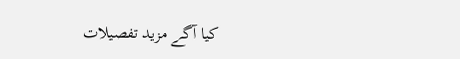کیا آگے مزید تفصیلات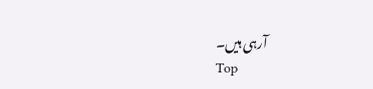آرہی ہیں۔
Top